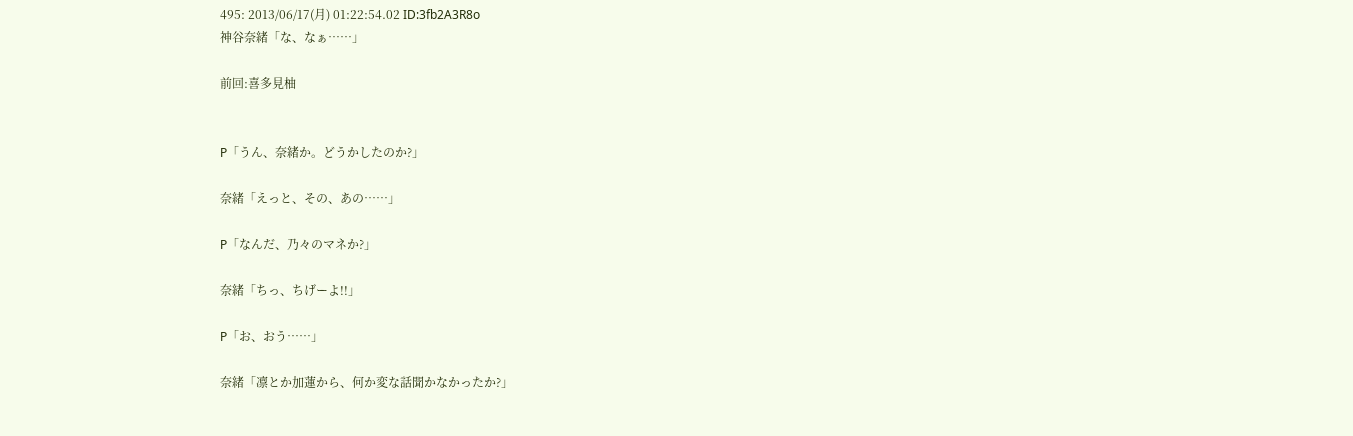495: 2013/06/17(月) 01:22:54.02 ID:3fb2A3R8o
神谷奈緒「な、なぁ……」

前回:喜多見柚


P「うん、奈緒か。どうかしたのか?」

奈緒「えっと、その、あの……」

P「なんだ、乃々のマネか?」

奈緒「ちっ、ちげーよ!!」

P「お、おう……」

奈緒「凛とか加蓮から、何か変な話聞かなかったか?」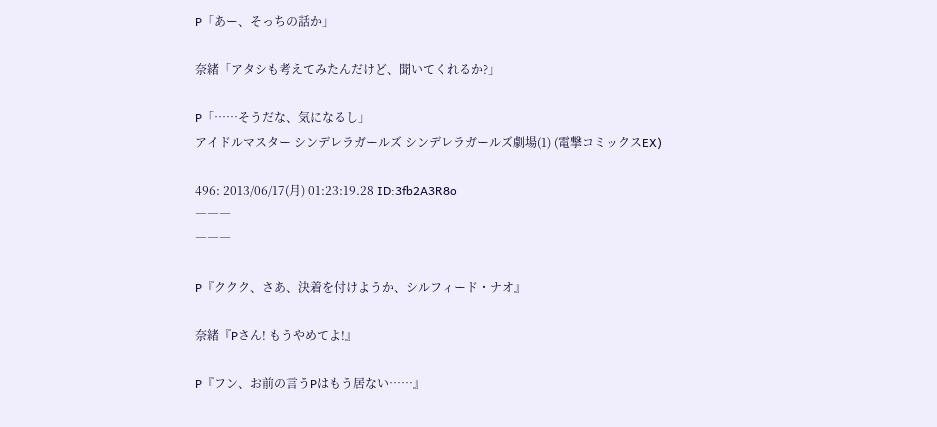P「あー、そっちの話か」

奈緒「アタシも考えてみたんだけど、聞いてくれるか?」

P「……そうだな、気になるし」
アイドルマスター シンデレラガールズ シンデレラガールズ劇場(1) (電撃コミックスEX)

496: 2013/06/17(月) 01:23:19.28 ID:3fb2A3R8o
―――
―――

P『ククク、さあ、決着を付けようか、シルフィード・ナオ』

奈緒『Pさん! もうやめてよ!』

P『フン、お前の言うPはもう居ない……』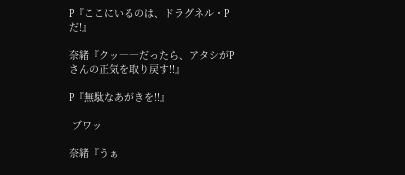P『ここにいるのは、ドラグネル・Pだ!』

奈緒『クッ――だったら、アタシがPさんの正気を取り戻す!!』

P『無駄なあがきを!!』

 ブワッ

奈緒『うぁ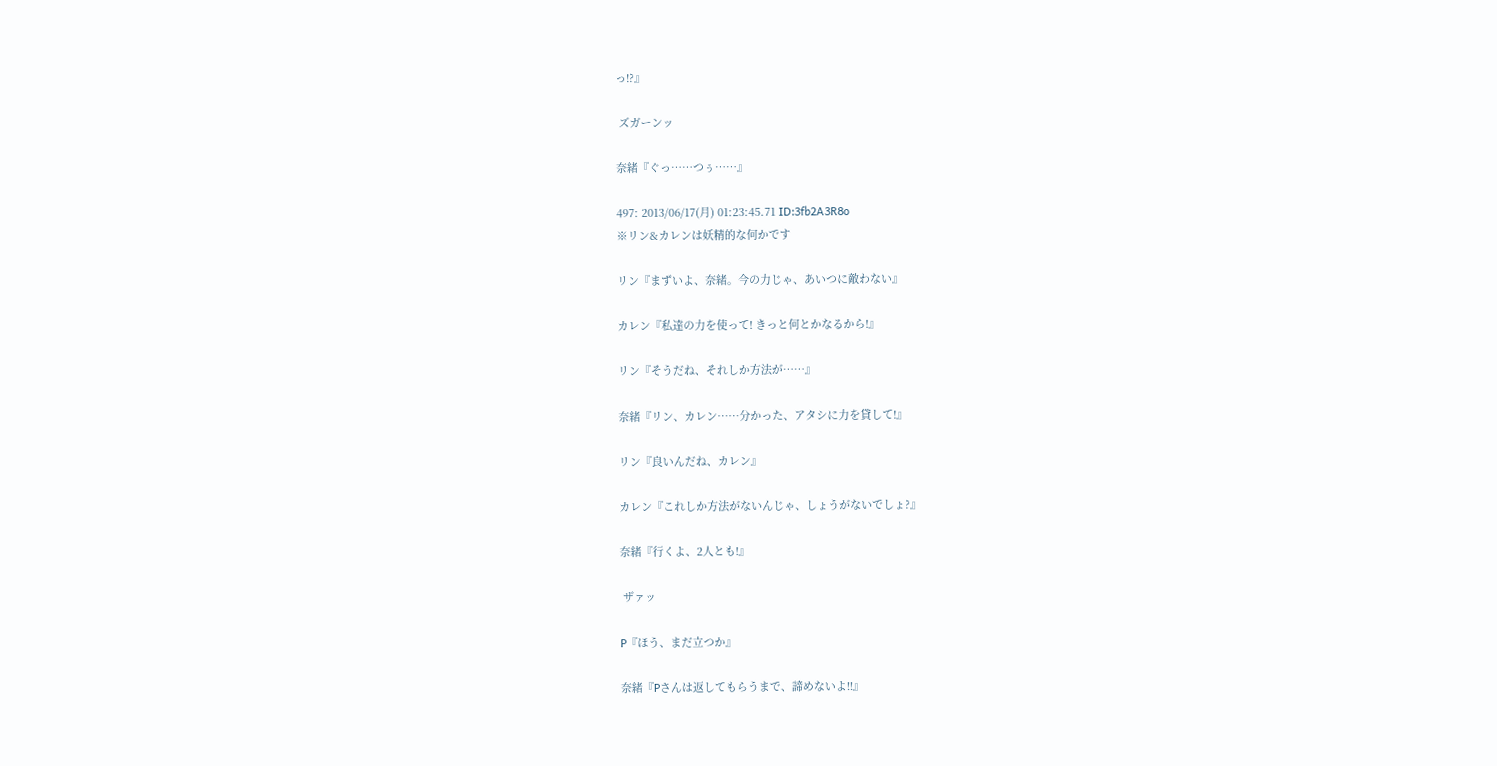っ!?』

 ズガーンッ

奈緒『ぐっ……つぅ……』

497: 2013/06/17(月) 01:23:45.71 ID:3fb2A3R8o
※リン&カレンは妖精的な何かです

リン『まずいよ、奈緒。今の力じゃ、あいつに敵わない』

カレン『私達の力を使って! きっと何とかなるから!』

リン『そうだね、それしか方法が……』

奈緒『リン、カレン……分かった、アタシに力を貸して!』

リン『良いんだね、カレン』

カレン『これしか方法がないんじゃ、しょうがないでしょ?』

奈緒『行くよ、2人とも!』

 ザァッ

P『ほう、まだ立つか』

奈緒『Pさんは返してもらうまで、諦めないよ!!』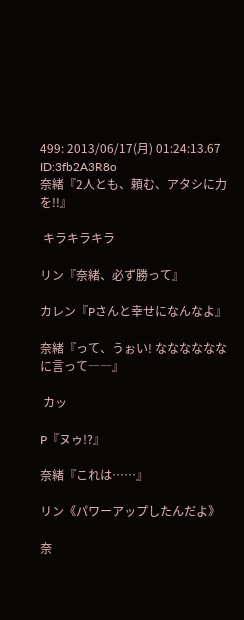499: 2013/06/17(月) 01:24:13.67 ID:3fb2A3R8o
奈緒『2人とも、頼む、アタシに力を!!』

 キラキラキラ

リン『奈緒、必ず勝って』

カレン『Pさんと幸せになんなよ』

奈緒『って、うぉい! ななななななに言って――』

 カッ

P『ヌゥ!?』

奈緒『これは……』

リン《パワーアップしたんだよ》

奈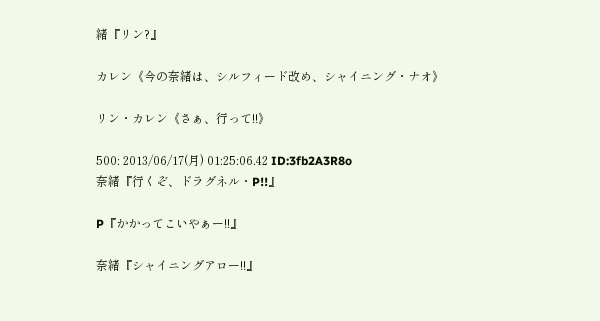緒『リン?』

カレン《今の奈緒は、シルフィード改め、シャイニング・ナオ》

リン・カレン《さぁ、行って!!》

500: 2013/06/17(月) 01:25:06.42 ID:3fb2A3R8o
奈緒『行くぞ、ドラグネル・P!!』

P『かかってこいやぁー!!』

奈緒『シャイニングアロー!!』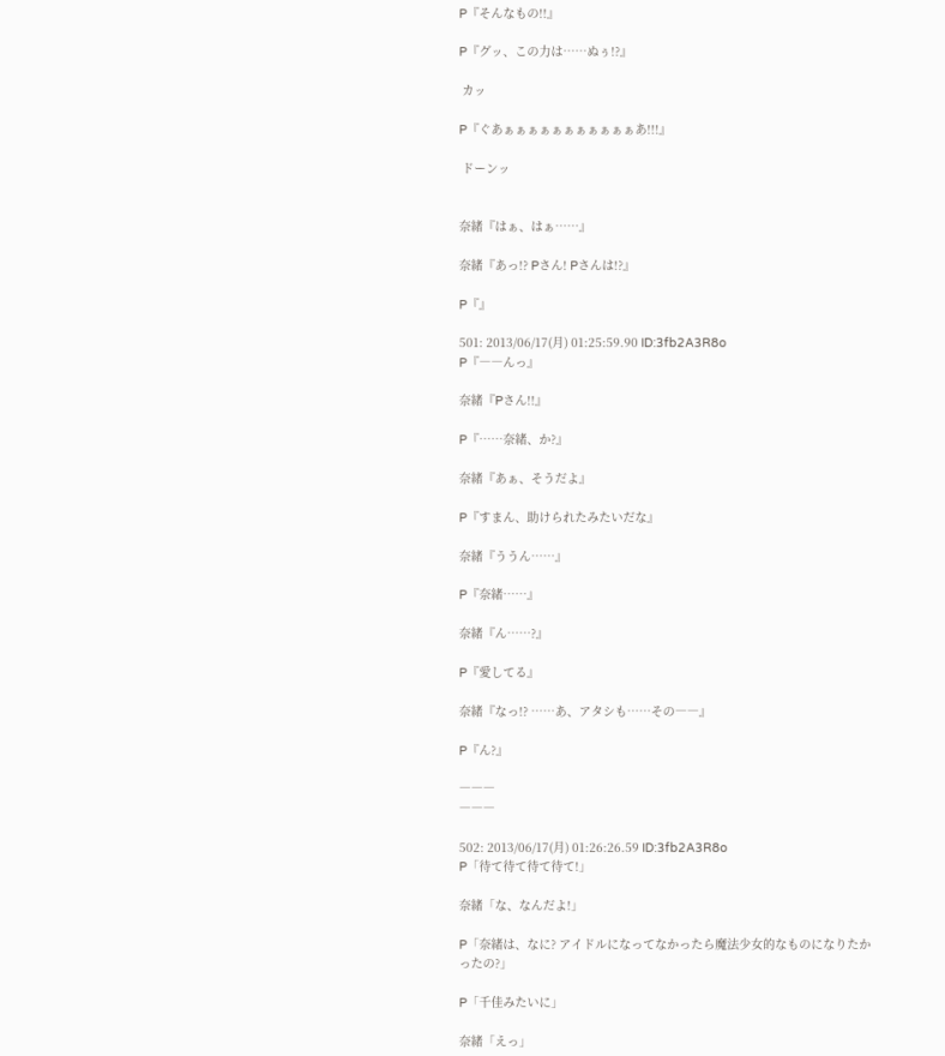P『そんなもの!!』

P『グッ、この力は……ぬぅ!?』

 カッ

P『ぐあぁぁぁぁぁぁぁぁぁぁぁあ!!!』

 ドーンッ


奈緒『はぁ、はぁ……』

奈緒『あっ!? Pさん! Pさんは!?』

P『』

501: 2013/06/17(月) 01:25:59.90 ID:3fb2A3R8o
P『――んっ』

奈緒『Pさん!!』

P『……奈緒、か?』

奈緒『あぁ、そうだよ』

P『すまん、助けられたみたいだな』

奈緒『ううん……』

P『奈緒……』

奈緒『ん……?』

P『愛してる』

奈緒『なっ!? ……あ、アタシも……その――』

P『ん?』

―――
―――

502: 2013/06/17(月) 01:26:26.59 ID:3fb2A3R8o
P「待て待て待て待て!」

奈緒「な、なんだよ!」

P「奈緒は、なに? アイドルになってなかったら魔法少女的なものになりたかったの?」

P「千佳みたいに」

奈緒「えっ」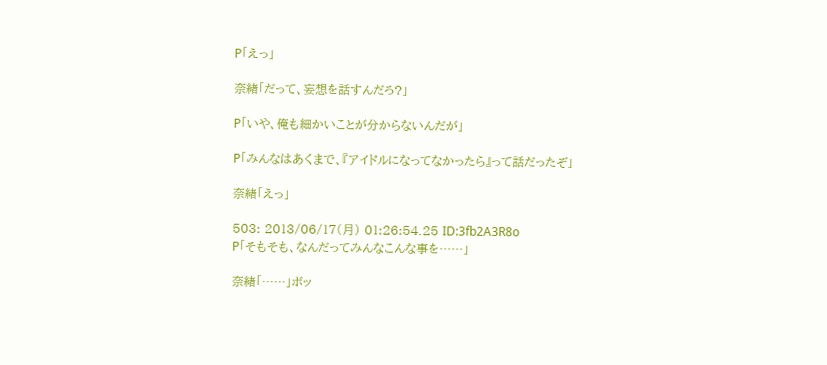P「えっ」

奈緒「だって、妄想を話すんだろ?」

P「いや、俺も細かいことが分からないんだが」

P「みんなはあくまで、『アイドルになってなかったら』って話だったぞ」

奈緒「えっ」

503: 2013/06/17(月) 01:26:54.25 ID:3fb2A3R8o
P「そもそも、なんだってみんなこんな事を……」

奈緒「……」ボッ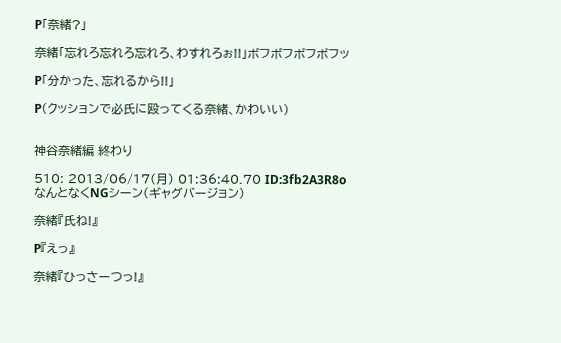P「奈緒?」

奈緒「忘れろ忘れろ忘れろ、わすれろぉ!!」ボフボフボフボフッ

P「分かった、忘れるから!!」

P(クッションで必氏に殴ってくる奈緒、かわいい)


神谷奈緒編 終わり

510: 2013/06/17(月) 01:36:40.70 ID:3fb2A3R8o
なんとなくNGシーン(ギャグバージョン)

奈緒『氏ね!』

P『えっ』

奈緒『ひっさーつっ!』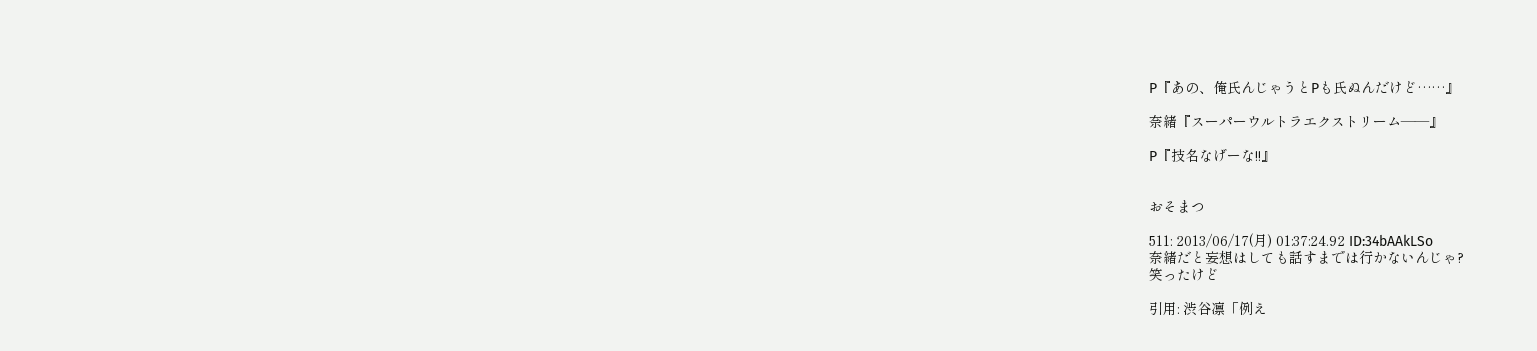P『あの、俺氏んじゃうとPも氏ぬんだけど……』

奈緒『スーパーウルトラエクストリーム――』

P『技名なげーな!!』


おそまつ

511: 2013/06/17(月) 01:37:24.92 ID:34bAAkLSo
奈緒だと妄想はしても話すまでは行かないんじゃ?
笑ったけど

引用: 渋谷凛「例え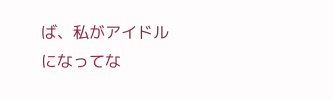ば、私がアイドルになってな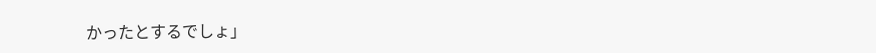かったとするでしょ」